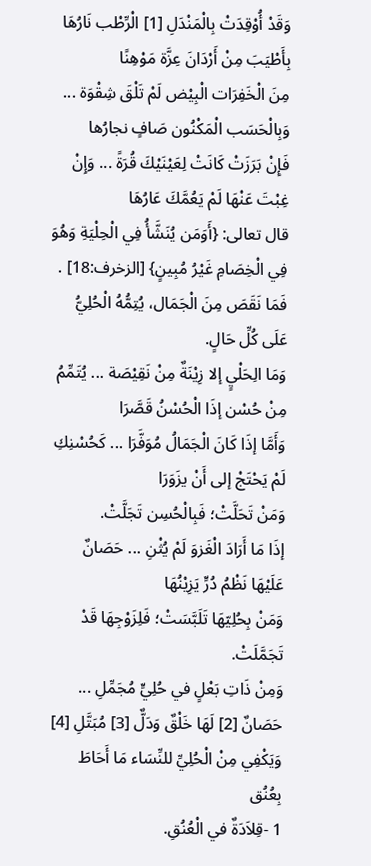وَقَدْ أُوْقِدَتْ بِالْمَنْدَلِ [1] الْرِّطْب نَارُهَا
بِأَطْيَبَ مِنْ أَرْدَانَ عِزَّة مَوْهِنًا
مِنَ الْخَفِرَات الْبِيْض لَمْ تَلْقَ شِقْوَة ... وَبِالْحَسَب الْمَكْنُون صَافٍ نجارُها
فَإِنْ بَرَزَتْ كَانَتْ لِعَيْنَيْكَ قُرَةً ... وَإِنْ غِبْتَ عَنْهَا لَمْ يَعُمَّكَ عَارُهَا
قال تعالى: {أَوَمَن يُنَشَّأُ فِي الْحِلْيَةِ وَهُوَ فِي الْخِصَامِ غَيْرُ مُبِينٍ} [الزخرف:18] .
فَمَا نَقَصَ مِنَ الْجَمَال، يُتِمُّهُ الْحُلِيُّ عَلَى كُلِّ حَالٍ.
وَمَا الِحَلْيٍ إلا زِيْنَةٌ مِنْ نَقِيْصَة ... يُتَمِّمُ مِنْ حُسْن إذَا الْحُسْنُ قَصَّرَا
وَأَمَّا إذَا كَانَ الْجَمَالُ مُوَفَّرَا ... كَحُسْنِكِ لَمْ يَحْتَجْ إلى أَنْ يزَوَرَا
وَمَنْ تَحَلَّتْ؛ فَبِالْحُسِن تَجَلَّتْ.
إذَا مَا أَرَادَ الْغَزوَ لَمْ يُثْنِ ... حَصَانٌ عَلَيْهَا نَظْمُ دُرٍّ يَزِيْنُهَا
وَمَنْ بِحُلِيّهَا تَلَبَّسَتْ؛ فَلِزَوْجِهَا قَدْ تَجَمَّلَتْ.
وَمِنْ ذَاتِ بَعْلٍ في حُلِيٍّ مُجَمِّلِ ... حَصَانٌ [2] لَهَا خَلْقٌ وَدَلٌّ [3] مُبَتَّلِ [4]
وَيَكْفِي مِنْ الْحُلِيِّ للنِّسَاء مَا أَحَاطَ بِعُنُق
1 -قِلاَدَةٌ في الْعُنُقِ.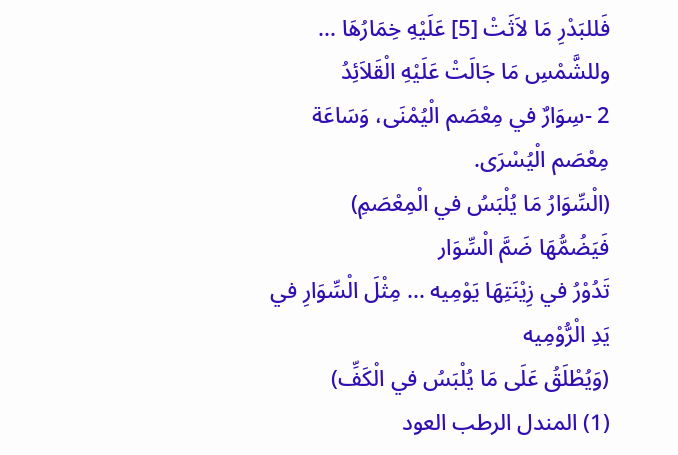فَللبَدْرِ مَا لاَثَتْ [5] عَلَيْهِ خِمَارُهَا ... وللشَّمْسِ مَا جَالَتْ عَلَيْهِ الْقَلاَئِدُ
2 -سِوَارٌ في مِعْصَم الْيُمْنَى، وَسَاعَة مِعْصَم الْيُسْرَى.
(الْسِّوَارُ مَا يُلْبَسُ في الْمِعْصَمِ)
فَيَضُمُّهَا ضَمَّ الْسِّوَار
تَدُوْرُ في زِيْنَتِهَا يَوْمِيه ... مِثْلَ الْسِّوَارِ في يَدِ الْرُّوْمِيه
(وَيُطْلَقُ عَلَى مَا يُلْبَسُ في الْكَفِّ)
(1) المندل الرطب العود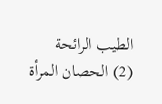الطيب الرائحة
(2) الحصان المرأة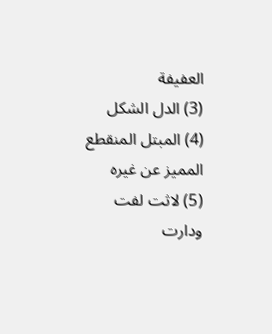العفيفة
(3) الدل الشكل
(4) المبتل المنقطع المميز عن غيره
(5) لاثت لفت ودارت